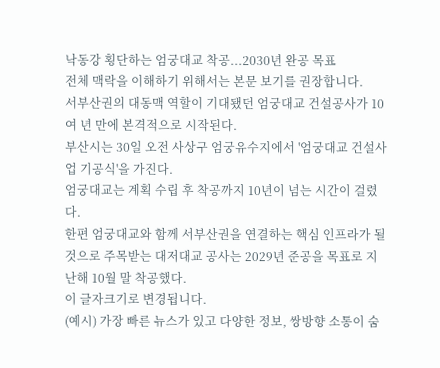낙동강 횡단하는 엄궁대교 착공...2030년 완공 목표
전체 맥락을 이해하기 위해서는 본문 보기를 권장합니다.
서부산권의 대동맥 역할이 기대됐던 엄궁대교 건설공사가 10여 년 만에 본격적으로 시작된다.
부산시는 30일 오전 사상구 엄궁유수지에서 '엄궁대교 건설사업 기공식'을 가진다.
엄궁대교는 계획 수립 후 착공까지 10년이 넘는 시간이 걸렸다.
한편 엄궁대교와 함께 서부산권을 연결하는 핵심 인프라가 될 것으로 주목받는 대저대교 공사는 2029년 준공을 목표로 지난해 10월 말 착공했다.
이 글자크기로 변경됩니다.
(예시) 가장 빠른 뉴스가 있고 다양한 정보, 쌍방향 소통이 숨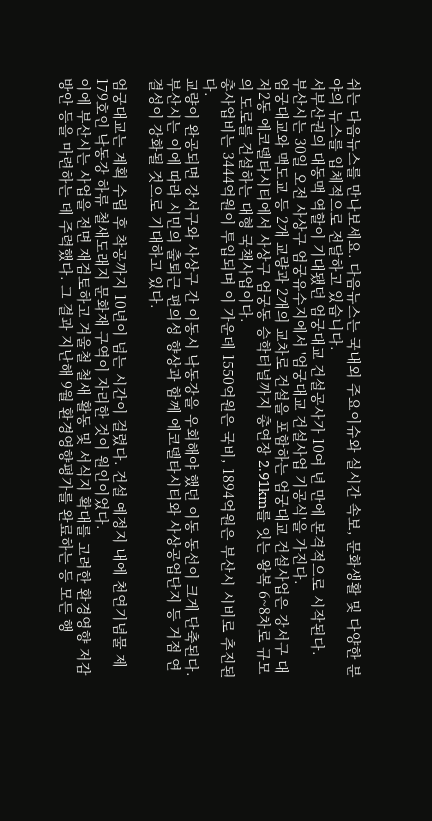쉬는 다음뉴스를 만나보세요. 다음뉴스는 국내외 주요이슈와 실시간 속보, 문화생활 및 다양한 분야의 뉴스를 입체적으로 전달하고 있습니다.
서부산권의 대동맥 역할이 기대됐던 엄궁대교 건설공사가 10여 년 만에 본격적으로 시작된다.
부산시는 30일 오전 사상구 엄궁유수지에서 '엄궁대교 건설사업 기공식'을 가진다.
엄궁대교와 맥도교 등 2개 교량과 2개의 교차로 건설을 포함하는 엄궁대교 건설사업은 강서구 대저2동 에코델타시티에서 사상구 엄궁동 승학터널까지 총연장 2.91km를 잇는 왕복 6~8차로 규모의 도로를 건설하는 대형 국책사업이다.
총사업비는 3444억원이 투입되며 이 가운데 1550억원은 국비, 1894억원은 부산시 시비로 추진된다.
교량이 완공되면 강서구와 사상구 간 이동시 낙동강을 우회해야 했던 이동 동선이 크게 단축된다. 부산시는 이에 따라 시민의 출퇴근 편의성 향상과 함께 에코델타시티와 사상공업단지 등 거점 연결성이 강화될 것으로 기대하고 있다.

엄궁대교는 계획 수립 후 착공까지 10년이 넘는 시간이 걸렸다. 건설 예정지 내에 천연기념물 제179호인 낙동강 하류 철새도래지 문화재 구역이 자리한 것이 원인이었다.
이에 부산시는 사업을 전면 재검토하고 겨울철 철새 활동 및 서식지 확대를 고려한 환경영향 저감 방안 등을 마련하는 데 주력했다. 그 결과 지난해 9월 환경영향평가를 완료하는 등 모든 행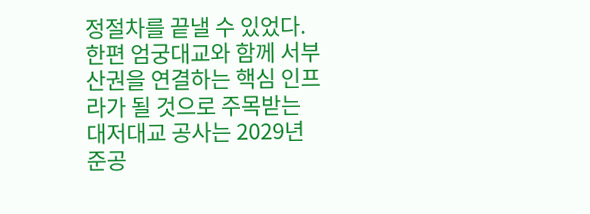정절차를 끝낼 수 있었다.
한편 엄궁대교와 함께 서부산권을 연결하는 핵심 인프라가 될 것으로 주목받는 대저대교 공사는 2029년 준공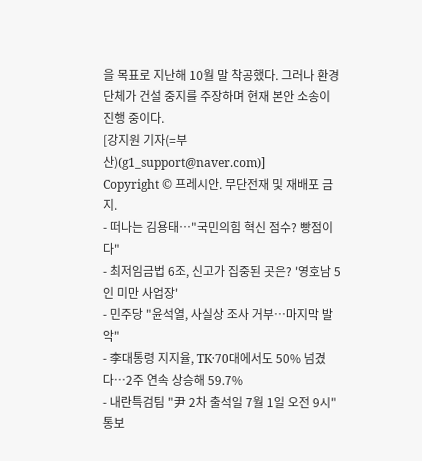을 목표로 지난해 10월 말 착공했다. 그러나 환경단체가 건설 중지를 주장하며 현재 본안 소송이 진행 중이다.
[강지원 기자(=부산)(g1_support@naver.com)]
Copyright © 프레시안. 무단전재 및 재배포 금지.
- 떠나는 김용태…"국민의힘 혁신 점수? 빵점이다"
- 최저임금법 6조, 신고가 집중된 곳은? '영호남 5인 미만 사업장'
- 민주당 "윤석열, 사실상 조사 거부…마지막 발악"
- 李대통령 지지율, TK·70대에서도 50% 넘겼다…2주 연속 상승해 59.7%
- 내란특검팀 "尹 2차 출석일 7월 1일 오전 9시" 통보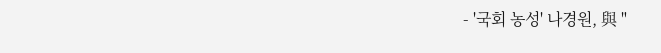- '국회 농성' 나경원, 與 "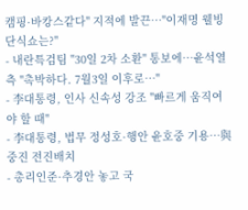캠핑·바캉스같다" 지적에 발끈…"이재명 웰빙단식쇼는?"
- 내란특검팀 "30일 2차 소환" 통보에…윤석열 측 "촉박하다. 7월3일 이후로…"
- 李대통령, 인사 신속성 강조 "빠르게 움직여야 할 때"
- 李대통령, 법무 정성호·행안 윤호중 기용…與중진 전진배치
- 총리인준·추경안 놓고 국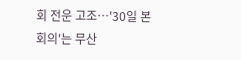회 전운 고조…'30일 본회의'는 무산